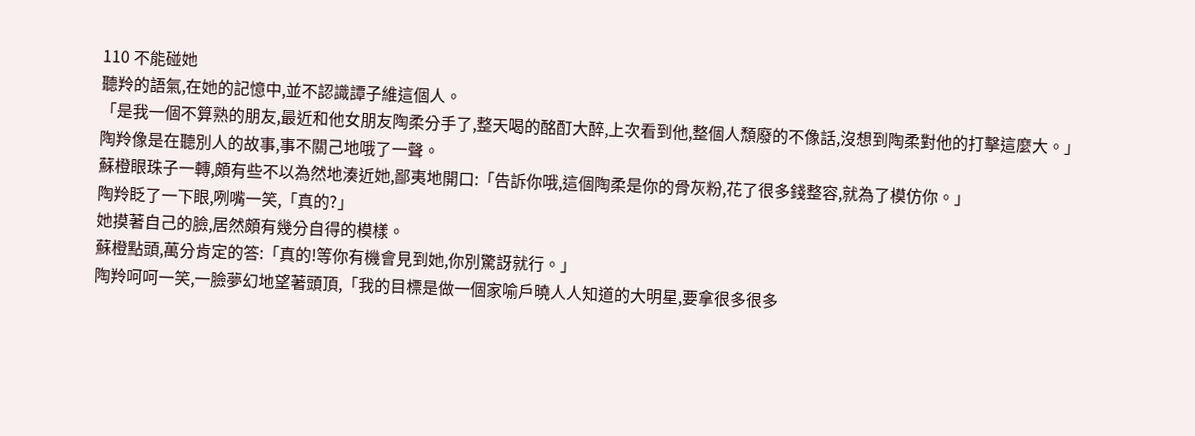110 不能碰她
聽羚的語氣,在她的記憶中,並不認識譚子維這個人。
「是我一個不算熟的朋友,最近和他女朋友陶柔分手了,整天喝的酩酊大醉,上次看到他,整個人頹廢的不像話,沒想到陶柔對他的打擊這麼大。」
陶羚像是在聽別人的故事,事不關己地哦了一聲。
蘇橙眼珠子一轉,頗有些不以為然地湊近她,鄙夷地開口:「告訴你哦,這個陶柔是你的骨灰粉,花了很多錢整容,就為了模仿你。」
陶羚眨了一下眼,咧嘴一笑,「真的?」
她摸著自己的臉,居然頗有幾分自得的模樣。
蘇橙點頭,萬分肯定的答:「真的!等你有機會見到她,你別驚訝就行。」
陶羚呵呵一笑,一臉夢幻地望著頭頂,「我的目標是做一個家喻戶曉人人知道的大明星,要拿很多很多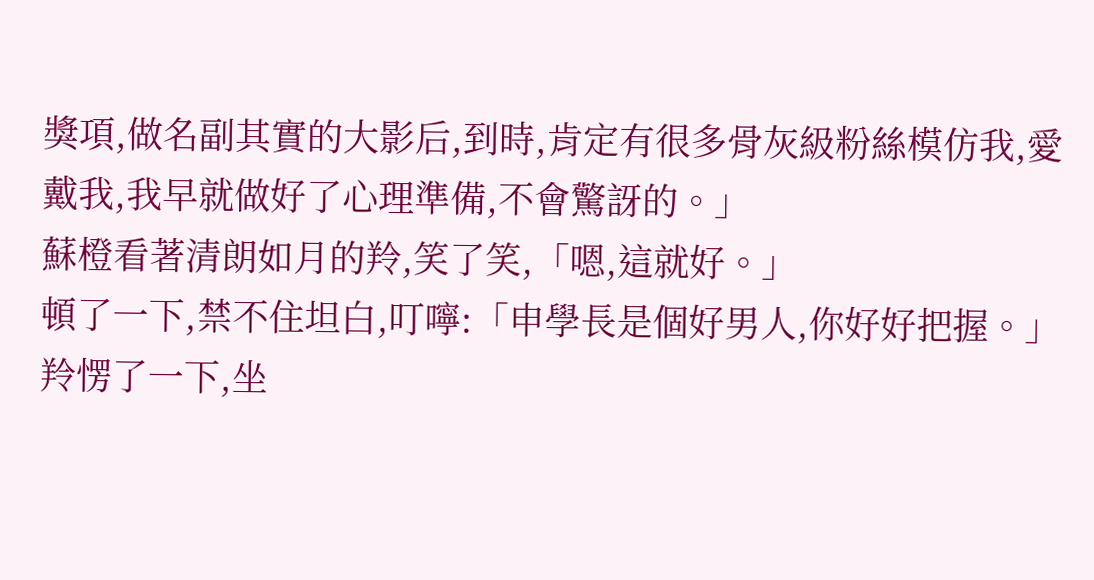獎項,做名副其實的大影后,到時,肯定有很多骨灰級粉絲模仿我,愛戴我,我早就做好了心理準備,不會驚訝的。」
蘇橙看著清朗如月的羚,笑了笑,「嗯,這就好。」
頓了一下,禁不住坦白,叮嚀:「申學長是個好男人,你好好把握。」
羚愣了一下,坐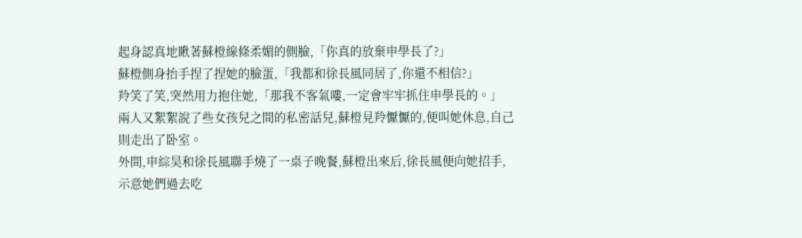起身認真地瞅著蘇橙線條柔媚的側臉,「你真的放棄申學長了?」
蘇橙側身抬手捏了捏她的臉蛋,「我都和徐長風同居了,你還不相信?」
羚笑了笑,突然用力抱住她,「那我不客氣嘍,一定會牢牢抓住申學長的。」
兩人又絮絮說了些女孩兒之間的私密話兒,蘇橙見羚懨懨的,便叫她休息,自己則走出了卧室。
外間,申綜昊和徐長風聯手燒了一桌子晚餐,蘇橙出來后,徐長風便向她招手,示意她們過去吃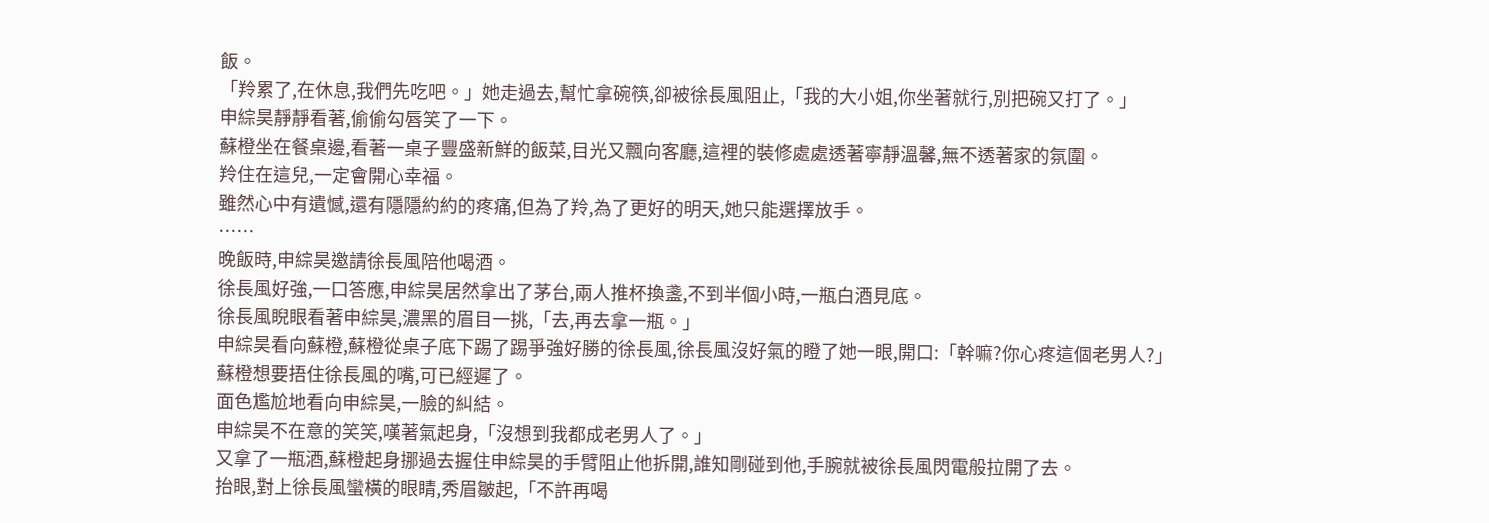飯。
「羚累了,在休息,我們先吃吧。」她走過去,幫忙拿碗筷,卻被徐長風阻止,「我的大小姐,你坐著就行,別把碗又打了。」
申綜昊靜靜看著,偷偷勾唇笑了一下。
蘇橙坐在餐桌邊,看著一桌子豐盛新鮮的飯菜,目光又飄向客廳,這裡的裝修處處透著寧靜溫馨,無不透著家的氛圍。
羚住在這兒,一定會開心幸福。
雖然心中有遺憾,還有隱隱約約的疼痛,但為了羚,為了更好的明天,她只能選擇放手。
……
晚飯時,申綜昊邀請徐長風陪他喝酒。
徐長風好強,一口答應,申綜昊居然拿出了茅台,兩人推杯換盞,不到半個小時,一瓶白酒見底。
徐長風睨眼看著申綜昊,濃黑的眉目一挑,「去,再去拿一瓶。」
申綜昊看向蘇橙,蘇橙從桌子底下踢了踢爭強好勝的徐長風,徐長風沒好氣的瞪了她一眼,開口:「幹嘛?你心疼這個老男人?」
蘇橙想要捂住徐長風的嘴,可已經遲了。
面色尷尬地看向申綜昊,一臉的糾結。
申綜昊不在意的笑笑,嘆著氣起身,「沒想到我都成老男人了。」
又拿了一瓶酒,蘇橙起身挪過去握住申綜昊的手臂阻止他拆開,誰知剛碰到他,手腕就被徐長風閃電般拉開了去。
抬眼,對上徐長風蠻橫的眼睛,秀眉皺起,「不許再喝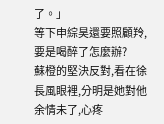了。」
等下申綜昊還要照顧羚,要是喝醉了怎麼辦?
蘇橙的堅決反對,看在徐長風眼裡,分明是她對他余情未了,心疼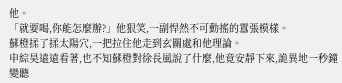他。
「就要喝,你能怎麼辦?」他狠笑,一副悍然不可動搖的囂張模樣。
蘇橙揉了揉太陽穴,一把拉住他走到玄關處和他理論。
申綜昊遠遠看著,也不知蘇橙對徐長風說了什麼,他竟安靜下來,詭異地一秒鐘變聽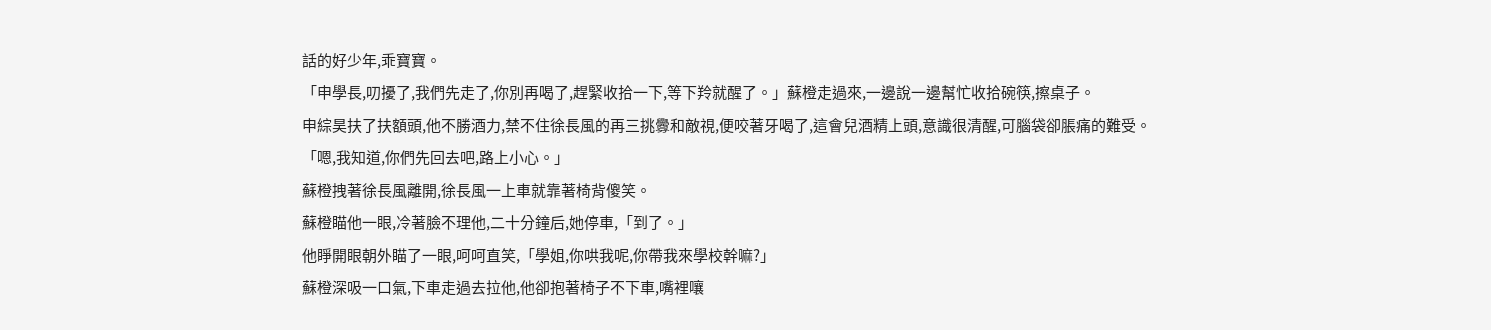話的好少年,乖寶寶。
「申學長,叨擾了,我們先走了,你別再喝了,趕緊收拾一下,等下羚就醒了。」蘇橙走過來,一邊說一邊幫忙收拾碗筷,擦桌子。
申綜昊扶了扶額頭,他不勝酒力,禁不住徐長風的再三挑釁和敵視,便咬著牙喝了,這會兒酒精上頭,意識很清醒,可腦袋卻脹痛的難受。
「嗯,我知道,你們先回去吧,路上小心。」
蘇橙拽著徐長風離開,徐長風一上車就靠著椅背傻笑。
蘇橙瞄他一眼,冷著臉不理他,二十分鐘后,她停車,「到了。」
他睜開眼朝外瞄了一眼,呵呵直笑,「學姐,你哄我呢,你帶我來學校幹嘛?」
蘇橙深吸一口氣,下車走過去拉他,他卻抱著椅子不下車,嘴裡嚷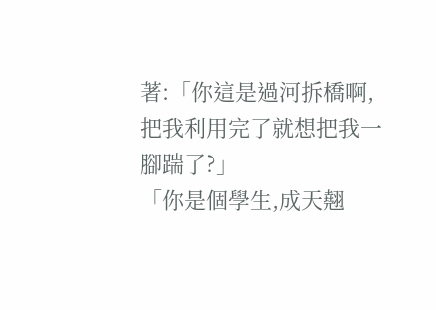著:「你這是過河拆橋啊,把我利用完了就想把我一腳踹了?」
「你是個學生,成天翹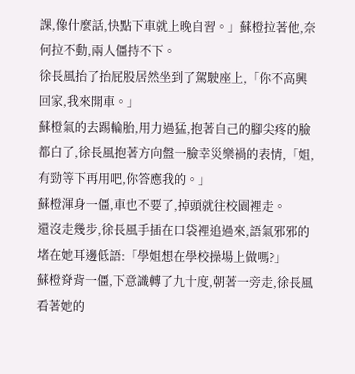課,像什麼話,快點下車就上晚自習。」蘇橙拉著他,奈何拉不動,兩人僵持不下。
徐長風抬了抬屁股居然坐到了駕駛座上,「你不高興回家,我來開車。」
蘇橙氣的去踢輪胎,用力過猛,抱著自己的腳尖疼的臉都白了,徐長風抱著方向盤一臉幸災樂禍的表情,「姐,有勁等下再用吧,你答應我的。」
蘇橙渾身一僵,車也不要了,掉頭就往校園裡走。
還沒走幾步,徐長風手插在口袋裡追過來,語氣邪邪的堵在她耳邊低語:「學姐想在學校操場上做嗎?」
蘇橙脊背一僵,下意識轉了九十度,朝著一旁走,徐長風看著她的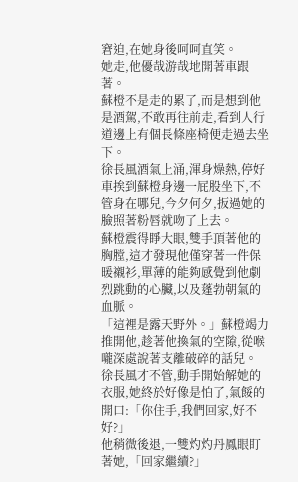窘迫,在她身後呵呵直笑。
她走,他優哉游哉地開著車跟著。
蘇橙不是走的累了,而是想到他是酒駕,不敢再往前走,看到人行道邊上有個長條座椅便走過去坐下。
徐長風酒氣上涌,渾身燥熱,停好車挨到蘇橙身邊一屁股坐下,不管身在哪兒,今夕何夕,扳過她的臉照著粉唇就吻了上去。
蘇橙震得睜大眼,雙手頂著他的胸膛,這才發現他僅穿著一件保暖襯衫,單薄的能夠感覺到他劇烈跳動的心臟,以及蓬勃朝氣的血脈。
「這裡是露天野外。」蘇橙竭力推開他,趁著他換氣的空隙,從喉嚨深處說著支離破碎的話兒。
徐長風才不管,動手開始解她的衣服,她終於好像是怕了,氣餒的開口:「你住手,我們回家,好不好?」
他稍微後退,一雙灼灼丹鳳眼盯著她,「回家繼續?」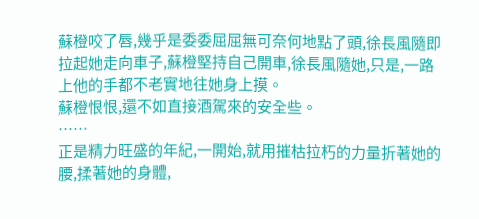蘇橙咬了唇,幾乎是委委屈屈無可奈何地點了頭,徐長風隨即拉起她走向車子,蘇橙堅持自己開車,徐長風隨她,只是,一路上他的手都不老實地往她身上摸。
蘇橙恨恨,還不如直接酒駕來的安全些。
……
正是精力旺盛的年紀,一開始,就用摧枯拉朽的力量折著她的腰,揉著她的身體,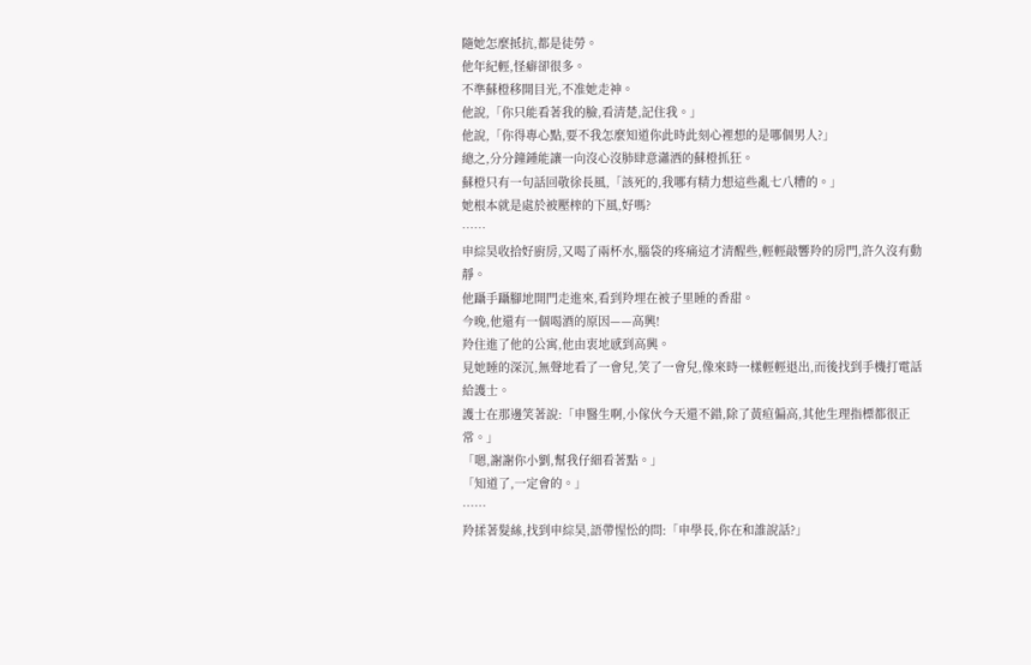隨她怎麼抵抗,都是徒勞。
他年紀輕,怪癖卻很多。
不準蘇橙移開目光,不准她走神。
他說,「你只能看著我的臉,看清楚,記住我。」
他說,「你得專心點,要不我怎麼知道你此時此刻心裡想的是哪個男人?」
總之,分分鐘鍾能讓一向沒心沒肺肆意瀟洒的蘇橙抓狂。
蘇橙只有一句話回敬徐長風,「該死的,我哪有精力想這些亂七八糟的。」
她根本就是處於被壓榨的下風,好嗎?
……
申綜昊收拾好廚房,又喝了兩杯水,腦袋的疼痛這才清醒些,輕輕敲響羚的房門,許久沒有動靜。
他躡手躡腳地開門走進來,看到羚埋在被子里睡的香甜。
今晚,他還有一個喝酒的原因——高興!
羚住進了他的公寓,他由衷地感到高興。
見她睡的深沉,無聲地看了一會兒,笑了一會兒,像來時一樣輕輕退出,而後找到手機打電話給護士。
護士在那邊笑著說:「申醫生啊,小傢伙今天還不錯,除了黃疸偏高,其他生理指標都很正常。」
「嗯,謝謝你小劉,幫我仔細看著點。」
「知道了,一定會的。」
……
羚揉著髮絲,找到申綜昊,語帶惺忪的問:「申學長,你在和誰說話?」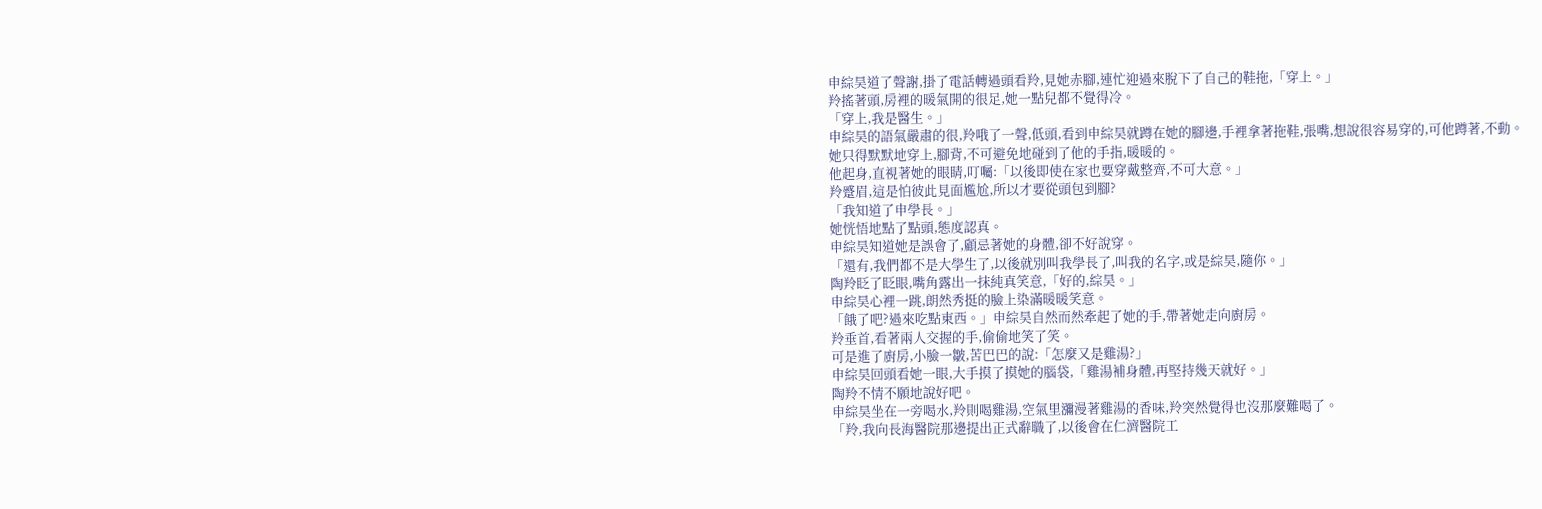申綜昊道了聲謝,掛了電話轉過頭看羚,見她赤腳,連忙迎過來脫下了自己的鞋拖,「穿上。」
羚搖著頭,房裡的暖氣開的很足,她一點兒都不覺得冷。
「穿上,我是醫生。」
申綜昊的語氣嚴肅的很,羚哦了一聲,低頭,看到申綜昊就蹲在她的腳邊,手裡拿著拖鞋,張嘴,想說很容易穿的,可他蹲著,不動。
她只得默默地穿上,腳背,不可避免地碰到了他的手指,暖暖的。
他起身,直視著她的眼睛,叮囑:「以後即使在家也要穿戴整齊,不可大意。」
羚蹙眉,這是怕彼此見面尷尬,所以才要從頭包到腳?
「我知道了申學長。」
她恍悟地點了點頭,態度認真。
申綜昊知道她是誤會了,顧忌著她的身體,卻不好說穿。
「還有,我們都不是大學生了,以後就別叫我學長了,叫我的名字,或是綜昊,隨你。」
陶羚眨了眨眼,嘴角露出一抹純真笑意,「好的,綜昊。」
申綜昊心裡一跳,朗然秀挺的臉上染滿暖暖笑意。
「餓了吧?過來吃點東西。」申綜昊自然而然牽起了她的手,帶著她走向廚房。
羚垂首,看著兩人交握的手,偷偷地笑了笑。
可是進了廚房,小臉一皺,苦巴巴的說:「怎麼又是雞湯?」
申綜昊回頭看她一眼,大手摸了摸她的腦袋,「雞湯補身體,再堅持幾天就好。」
陶羚不情不願地說好吧。
申綜昊坐在一旁喝水,羚則喝雞湯,空氣里瀰漫著雞湯的香味,羚突然覺得也沒那麼難喝了。
「羚,我向長海醫院那邊提出正式辭職了,以後會在仁濟醫院工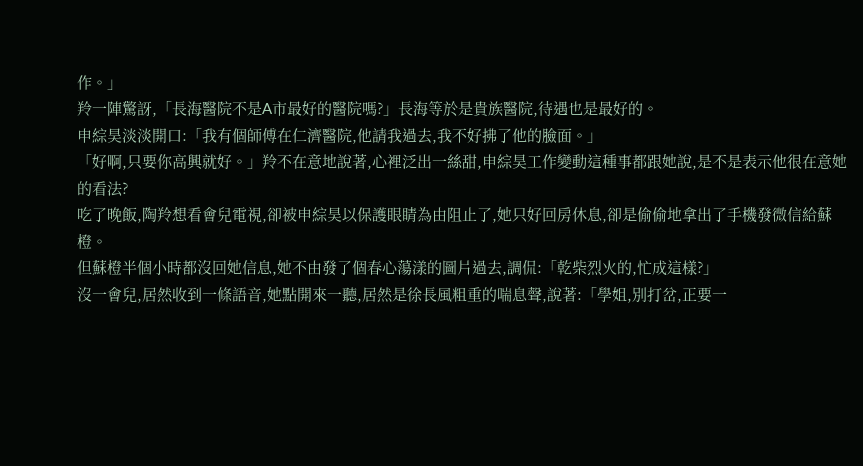作。」
羚一陣驚訝,「長海醫院不是A市最好的醫院嗎?」長海等於是貴族醫院,待遇也是最好的。
申綜昊淡淡開口:「我有個師傅在仁濟醫院,他請我過去,我不好拂了他的臉面。」
「好啊,只要你高興就好。」羚不在意地說著,心裡泛出一絲甜,申綜昊工作變動這種事都跟她說,是不是表示他很在意她的看法?
吃了晚飯,陶羚想看會兒電視,卻被申綜昊以保護眼睛為由阻止了,她只好回房休息,卻是偷偷地拿出了手機發微信給蘇橙。
但蘇橙半個小時都沒回她信息,她不由發了個春心蕩漾的圖片過去,調侃:「乾柴烈火的,忙成這樣?」
沒一會兒,居然收到一條語音,她點開來一聽,居然是徐長風粗重的喘息聲,說著:「學姐,別打岔,正要一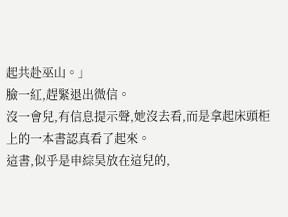起共赴巫山。」
臉一紅,趕緊退出微信。
沒一會兒,有信息提示聲,她沒去看,而是拿起床頭柜上的一本書認真看了起來。
這書,似乎是申綜昊放在這兒的,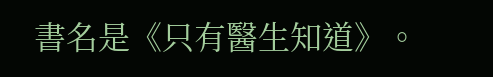書名是《只有醫生知道》。